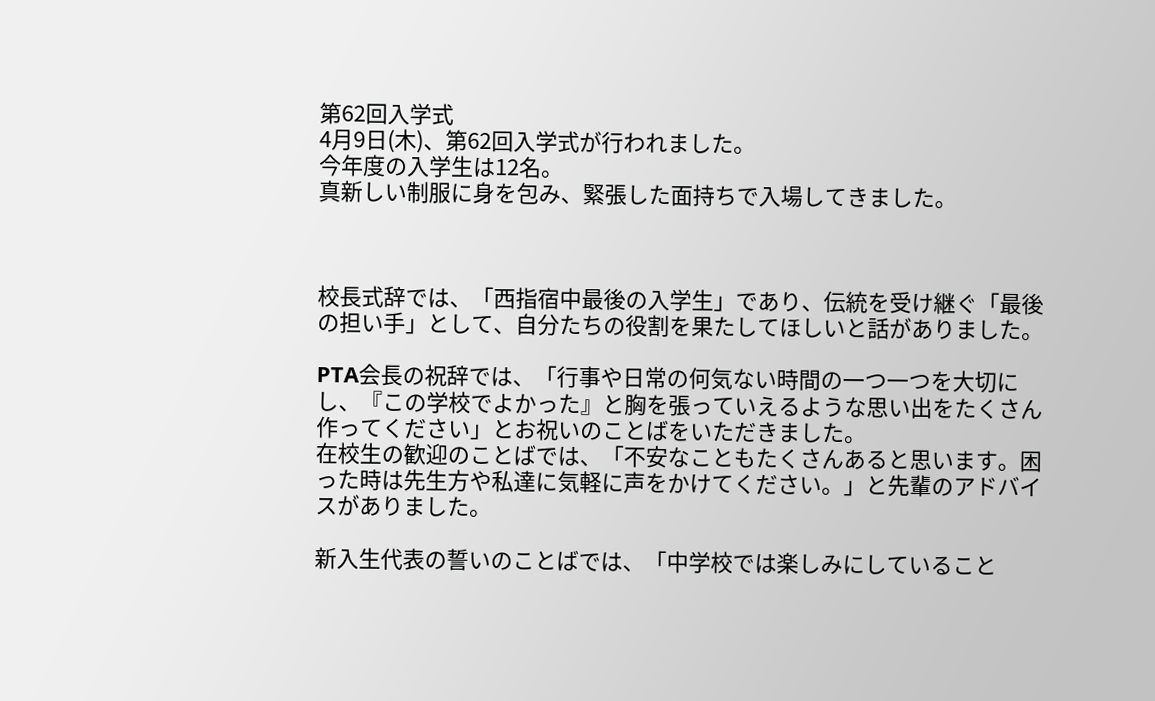第62回入学式
4月9日(木)、第62回入学式が行われました。
今年度の入学生は12名。
真新しい制服に身を包み、緊張した面持ちで入場してきました。



校長式辞では、「西指宿中最後の入学生」であり、伝統を受け継ぐ「最後の担い手」として、自分たちの役割を果たしてほしいと話がありました。

PTA会長の祝辞では、「行事や日常の何気ない時間の一つ一つを大切にし、『この学校でよかった』と胸を張っていえるような思い出をたくさん作ってください」とお祝いのことばをいただきました。
在校生の歓迎のことばでは、「不安なこともたくさんあると思います。困った時は先生方や私達に気軽に声をかけてください。」と先輩のアドバイスがありました。

新入生代表の誓いのことばでは、「中学校では楽しみにしていること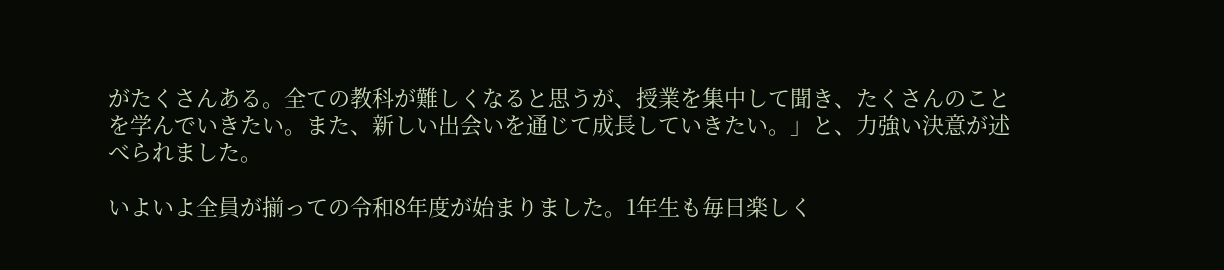がたくさんある。全ての教科が難しくなると思うが、授業を集中して聞き、たくさんのことを学んでいきたい。また、新しい出会いを通じて成長していきたい。」と、力強い決意が述べられました。

いよいよ全員が揃っての令和8年度が始まりました。1年生も毎日楽しく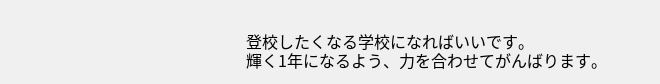登校したくなる学校になればいいです。
輝く1年になるよう、力を合わせてがんばります。